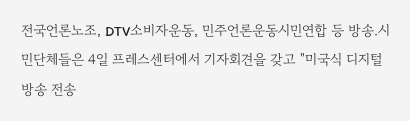전국언론노조, DTV소비자운동, 민주언론운동시민연합 등 방송.시민단체들은 4일 프레스센터에서 기자회견을 갖고 "미국식 디지털 방송 전송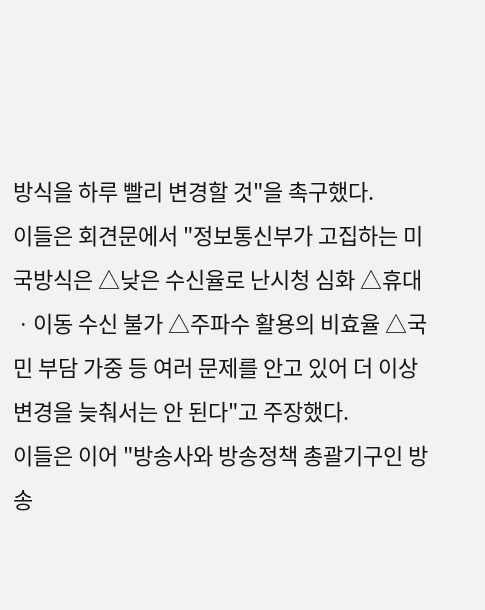방식을 하루 빨리 변경할 것"을 촉구했다.
이들은 회견문에서 "정보통신부가 고집하는 미국방식은 △낮은 수신율로 난시청 심화 △휴대ㆍ이동 수신 불가 △주파수 활용의 비효율 △국민 부담 가중 등 여러 문제를 안고 있어 더 이상 변경을 늦춰서는 안 된다"고 주장했다.
이들은 이어 "방송사와 방송정책 총괄기구인 방송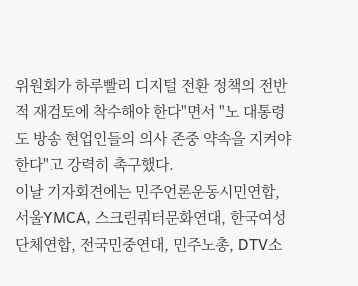위원회가 하루빨리 디지털 전환 정책의 전반적 재검토에 착수해야 한다"면서 "노 대통령도 방송 현업인들의 의사 존중 약속을 지켜야 한다"고 강력히 촉구했다.
이날 기자회견에는 민주언론운동시민연합, 서울YMCA, 스크린쿼터문화연대, 한국여성단체연합, 전국민중연대, 민주노총, DTV소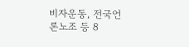비자운동, 전국언론노조 등 8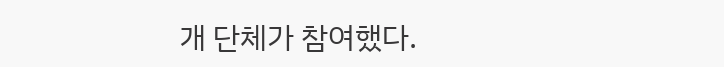개 단체가 참여했다.